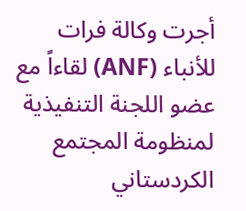أجرت وكالة فرات للأنباء (ANF) لقاءاً مع عضو اللجنة التنفيذية لمنظومة المجتمع الكردستاني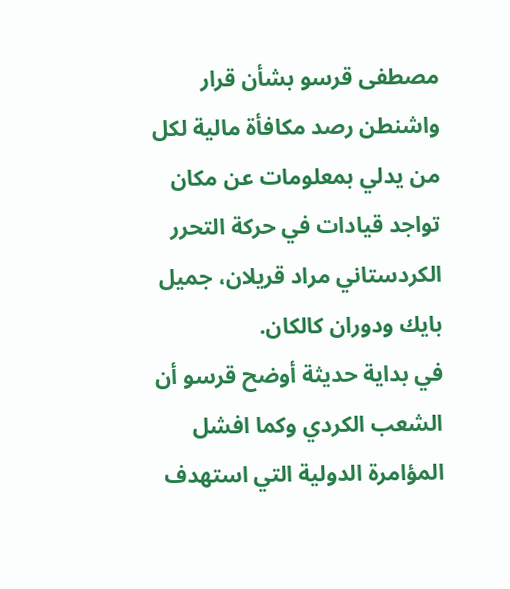مصطفى قرسو بشأن قرار واشنطن رصد مكافأة مالية لكل من يدلي بمعلومات عن مكان تواجد قيادات في حركة التحرر الكردستاني مراد قريلان، جميل بايك ودوران كالكان.
في بداية حديثة أوضح قرسو أن الشعب الكردي وكما افشل المؤامرة الدولية التي استهدف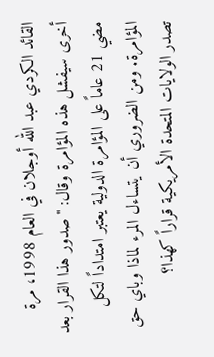القائد الكردي عبد الله أوجلان في العام 1998، مرة أخرى سيفشل هذه المؤامرة وقال: "صدور هذا القرار بعد مضي 21 عاماً على المؤامرة الدولية يعتبر امتداداً لتكل المؤامرة. ومن الضروري أن يتساءل المرء لماذا وباي حق تصدر الولايات المتحدة الأمريكية قراراً كهذا؟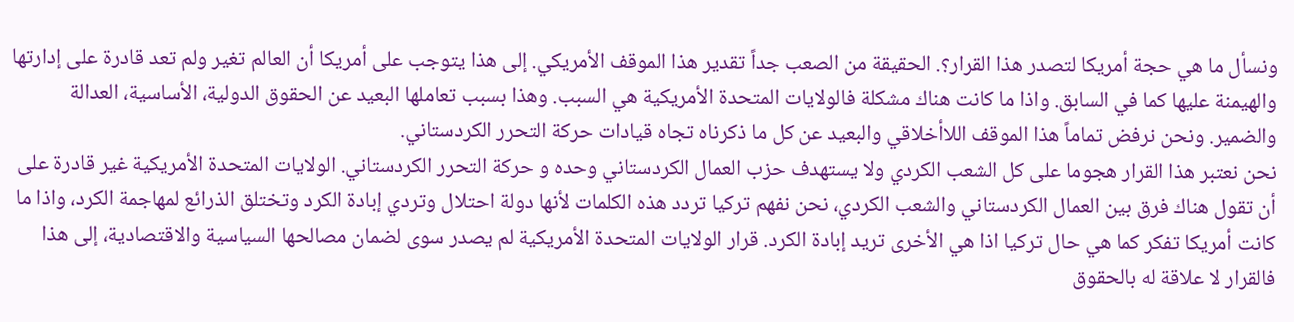ونسأل ما هي حجة أمريكا لتصدر هذا القرار؟. الحقيقة من الصعب جداً تقدير هذا الموقف الأمريكي. إلى هذا يتوجب على أمريكا أن العالم تغير ولم تعد قادرة على إدارتها والهيمنة عليها كما في السابق. واذا ما كانت هناك مشكلة فالولايات المتحدة الأمريكية هي السبب. وهذا بسبب تعاملها البعيد عن الحقوق الدولية، الأساسية، العدالة والضمير. ونحن نرفض تماماً هذا الموقف اللاأخلاقي والبعيد عن كل ما ذكرناه تجاه قيادات حركة التحرر الكردستاني.
نحن نعتبر هذا القرار هجوما على كل الشعب الكردي ولا يستهدف حزب العمال الكردستاني وحده و حركة التحرر الكردستاني. الولايات المتحدة الأمريكية غير قادرة على أن تقول هناك فرق بين العمال الكردستاني والشعب الكردي، نحن نفهم تركيا تردد هذه الكلمات لأنها دولة احتلال وتردي إبادة الكرد وتختلق الذرائع لمهاجمة الكرد، واذا ما كانت أمريكا تفكر كما هي حال تركيا اذا هي الأخرى تريد إبادة الكرد. قرار الولايات المتحدة الأمريكية لم يصدر سوى لضمان مصالحها السياسية والاقتصادية، إلى هذا فالقرار لا علاقة له بالحقوق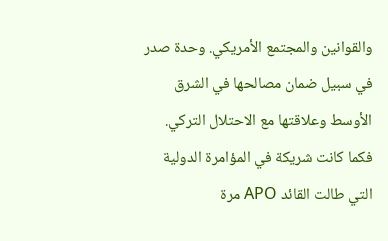والقوانين والمجتمع الأمريكي. وحدة صدر في سبيل ضمان مصالحها في الشرق الأوسط وعلاقتها مع الاحتلال التركي. فكما كانت شريكة في المؤامرة الدولية التي طالت القائد APO مرة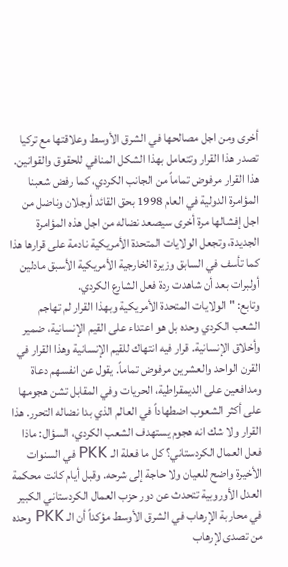أخرى ومن اجل مصالحها في الشرق الأوسط وعلاقتها مع تركيا تصدر هذا القرار وتتعامل بهذا الشكل المنافي للحقوق والقوانين. هذا القرار مرفوض تماماً من الجانب الكردي، كما رفض شعبنا المؤامرة الدولية في العام 1998 بحق القائد أوجلان وناضل من اجل إفشالها مرة أخرى سيصعد نضاله من اجل هذه المؤامرة الجديدة، وتجعل الولايات المتحدة الأمريكية نادمة على قرارها هذا كما تأسف في السابق وزيرة الخارجية الأمريكية الأسبق مادلين أولبرات بعد أن شاهدت ردة فعل الشارع الكردي.
وتابع: "الولايات المتحدة الأمريكية وبهذا القرار لم تهاجم الشعب الكردي وحده بل هو اعتداء على القيم الإنسانية، ضمير وأخلاق الإنسانية. قرار فيه انتهاك للقيم الإنسانية وهذا القرار في القرن الواحد والعشرين مرفوض تماماً. يقول عن انفسهم دعاة ومدافعين على الديمقراطية، الحريات وفي المقابل تشن هجومها على أكثر الشعوب اضطهاداً في العالم الذي بدا نضاله التحرر. هذا القرار ولا شك انه هجوم يستهدف الشعب الكردي، السؤال: ماذا فعل العمال الكردستاني؟ كل ما فعلة الـ PKK في السنوات الأخيرة واضح للعيان ولا حاجة إلى شرحه. وقبل أيام كانت محكمة العدل الأوروبية تتحدث عن دور حزب العمال الكردستاني الكبير في محاربة الإرهاب في الشرق الأوسط مؤكداً أن الـ PKK وحده من تصدى لإرهاب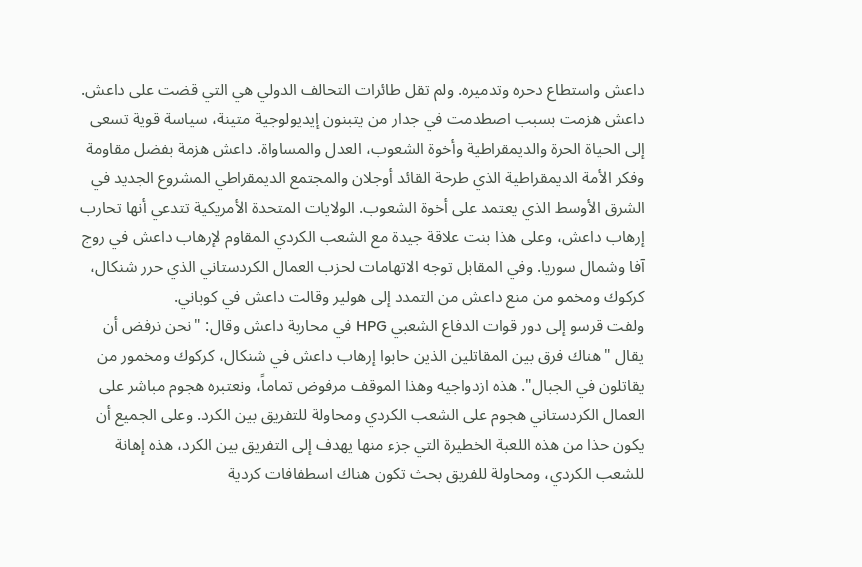داعش واستطاع دحره وتدميره. ولم تقل طائرات التحالف الدولي هي التي قضت على داعش. داعش هزمت بسبب اصطدمت في جدار من يتبنون إيديولوجية متينة، سياسة قوية تسعى إلى الحياة الحرة والديمقراطية وأخوة الشعوب، العدل والمساواة. داعش هزمة بفضل مقاومة وفكر الأمة الديمقراطية الذي طرحة القائد أوجلان والمجتمع الديمقراطي المشروع الجديد في الشرق الأوسط الذي يعتمد على أخوة الشعوب. الولايات المتحدة الأمريكية تتدعي أنها تحارب إرهاب داعش، وعلى هذا بنت علاقة جيدة مع الشعب الكردي المقاوم لإرهاب داعش في روج آفا وشمال سوريا. وفي المقابل توجه الاتهامات لحزب العمال الكردستاني الذي حرر شنكال، كركوك ومخمو من منع داعش من التمدد إلى هولير وقالت داعش في كوباني.
ولفت قرسو إلى دور قوات الدفاع الشعبي HPG في محاربة داعش وقال: "نحن نرفض أن يقال "هناك فرق بين المقاتلين الذين حابوا إرهاب داعش في شنكال، كركوك ومخمور من يقاتلون في الجبال". هذه ازدواجيه وهذا الموقف مرفوض تماماً، ونعتبره هجوم مباشر على العمال الكردستاني هجوم على الشعب الكردي ومحاولة للتفريق بين الكرد. وعلى الجميع أن يكون حذا من هذه اللعبة الخطيرة التي جزء منها يهدف إلى التفريق بين الكرد، هذه إهانة للشعب الكردي، ومحاولة للفريق بحث تكون هناك اسطفافات كردية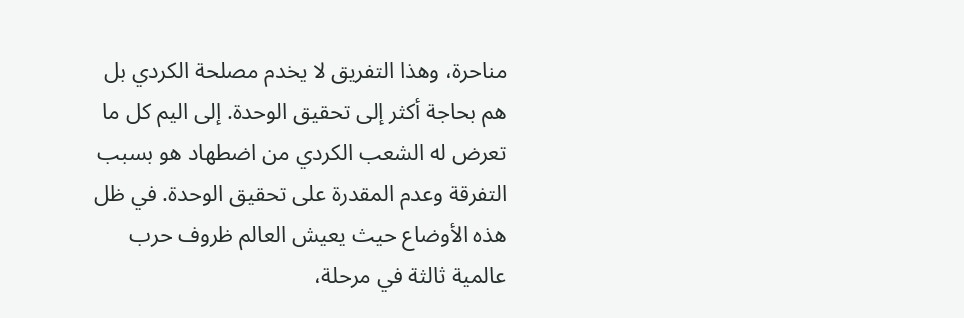مناحرة، وهذا التفريق لا يخدم مصلحة الكردي بل هم بحاجة أكثر إلى تحقيق الوحدة. إلى اليم كل ما تعرض له الشعب الكردي من اضطهاد هو بسبب التفرقة وعدم المقدرة على تحقيق الوحدة. في ظل هذه الأوضاع حيث يعيش العالم ظروف حرب عالمية ثالثة في مرحلة،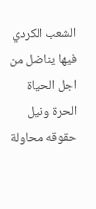الشعب الكردي فيها يناضل من اجل الحياة الحرة ونيل حقوقه محاولة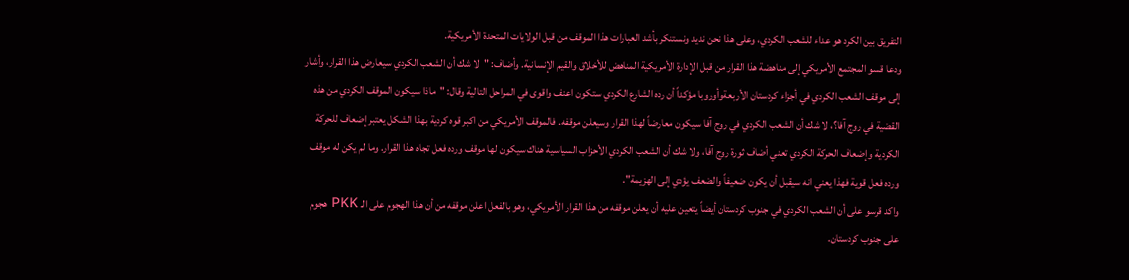التفريق بين الكرد هو عداء للشعب الكردي، وعلى هذا نحن نديد ونستنكر بأشد العبارات هذا الموقف من قبل الولايات المتحدة الأمريكية.
ودعا قسو المجتمع الأمريكي إلى مناهضة هذا القرار من قبل الإدارة الأمريكية المناهض للأخلاق والقيم الإنسانية. وأضاف: "لا شك أن الشعب الكردي سيعارض هذا القرار، وأشار إلى موقف الشعب الكردي في أجزاء كردستان الأربعةوأوروبا مؤكداً أن رده الشارع الكردي ستكون اعنف واقوى في المراحل التالية وقال: "ماذا سيكون الموقف الكردي من هذه القضية في روج آفا؟، لا شك أن الشعب الكردي في روج آفا سيكون معارضاً لهذا القرار وسيعلن موقفه. فالموقف الأمريكي من اكبر قوه كردية بهذا الشكل يعتبر إضعاف للحركة الكردية وإضعاف الحركة الكردي تعني أضاف ثورة روج آفا، ولا شك أن الشعب الكردي الأحزاب السياسية هناك سيكون لها موقف ورده فعل تجاه هذا القرار. وما لم يكن له موقف ورده فعل قوية فهذا يعني انه سيقبل أن يكون ضعيفاً والضعف يؤدي إلى الهزيمة".
واكد قرسو على أن الشعب الكردي في جنوب كردستان أيضاً يتعين عليه أن يعلن موقفه من هذا القرار الأمريكي، وهو بالفعل اعلن موقفه من أن هذا الهجوم على الـ PKK هجوم على جنوب كردستان.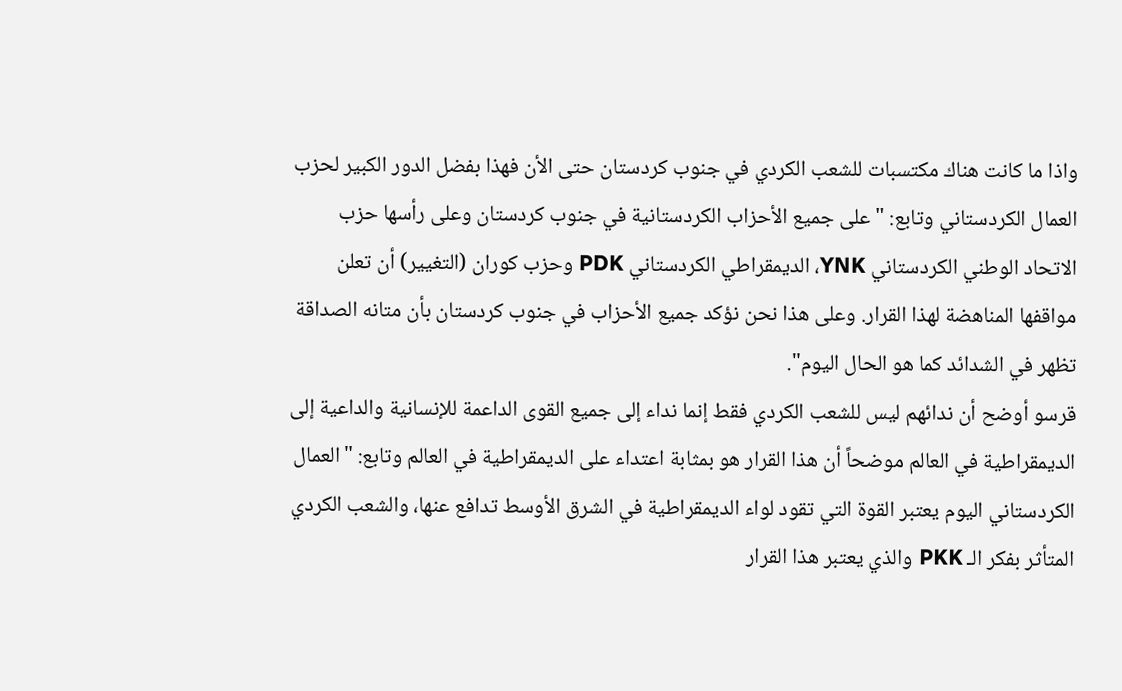واذا ما كانت هناك مكتسبات للشعب الكردي في جنوب كردستان حتى الأن فهذا بفضل الدور الكبير لحزب العمال الكردستاني وتابع: "على جميع الأحزاب الكردستانية في جنوب كردستان وعلى رأسها حزب الاتحاد الوطني الكردستاني YNK، الديمقراطي الكردستاني PDK وحزب كوران (التغيير) أن تعلن مواقفها المناهضة لهذا القرار. وعلى هذا نحن نؤكد جميع الأحزاب في جنوب كردستان بأن متانه الصداقة تظهر في الشدائد كما هو الحال اليوم".
قرسو أوضح أن ندائهم ليس للشعب الكردي فقط إنما نداء إلى جميع القوى الداعمة للإنسانية والداعية إلى الديمقراطية في العالم موضحاً أن هذا القرار هو بمثابة اعتداء على الديمقراطية في العالم وتابع: "العمال الكردستاني اليوم يعتبر القوة التي تقود لواء الديمقراطية في الشرق الأوسط تدافع عنها، والشعب الكردي المتأثر بفكر الـ PKK والذي يعتبر هذا القرار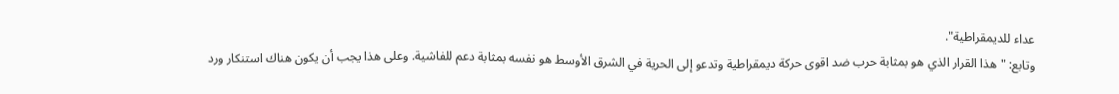عداء للديمقراطية".
وتابع: "هذا القرار الذي هو بمثابة حرب ضد اقوى حركة ديمقراطية وتدعو إلى الحرية في الشرق الأوسط هو نفسه بمثابة دعم للفاشية. وعلى هذا يجب أن يكون هناك استنكار ورد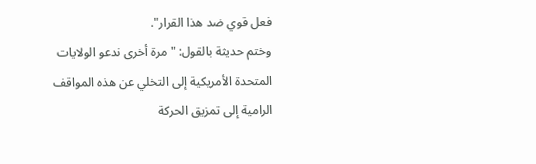فعل قوي ضد هذا القرار".
وختم حديثة بالقول: "مرة أخرى ندعو الولايات المتحدة الأمريكية إلى التخلي عن هذه المواقف الرامية إلى تمزيق الحركة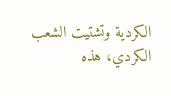الكردية وتشتيت الشعب الكردي، هذه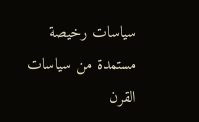سياسات رخيصة مستمدة من سياسات القرن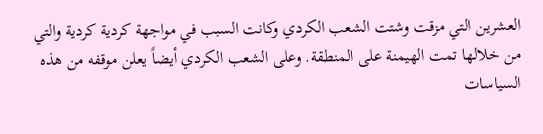العشرين التي مزقت وشتت الشعب الكردي وكانت السبب في مواجهة كردية كردية والتي من خلالها تمت الهيمنة على المنطقة. وعلى الشعب الكردي أيضاً يعلن موقفه من هذه السياسات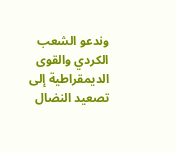وندعو الشعب الكردي والقوى الديمقراطية إلى تصعيد النضال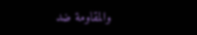والمقاومة ضد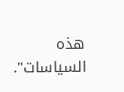هذه السياسات".